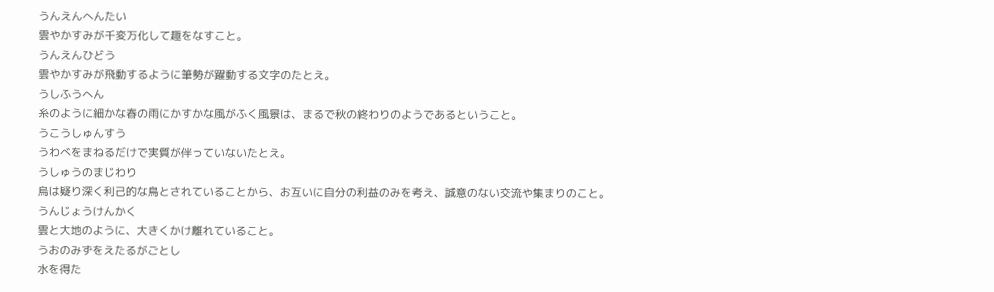うんえんへんたい
雲やかすみが千変万化して趣をなすこと。
うんえんひどう
雲やかすみが飛動するように筆勢が躍動する文字のたとえ。
うしふうへん
糸のように細かな春の雨にかすかな風がふく風景は、まるで秋の終わりのようであるということ。
うこうしゅんすう
うわべをまねるだけで実質が伴っていないたとえ。
うしゅうのまじわり
烏は疑り深く利己的な鳥とされていることから、お互いに自分の利益のみを考え、誠意のない交流や集まりのこと。
うんじょうけんかく
雲と大地のように、大きくかけ離れていること。
うおのみずをえたるがごとし
水を得た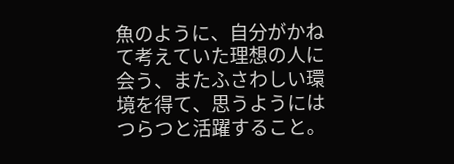魚のように、自分がかねて考えていた理想の人に会う、またふさわしい環境を得て、思うようにはつらつと活躍すること。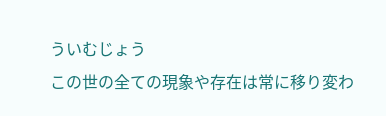ういむじょう
この世の全ての現象や存在は常に移り変わ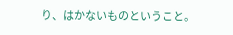り、はかないものということ。